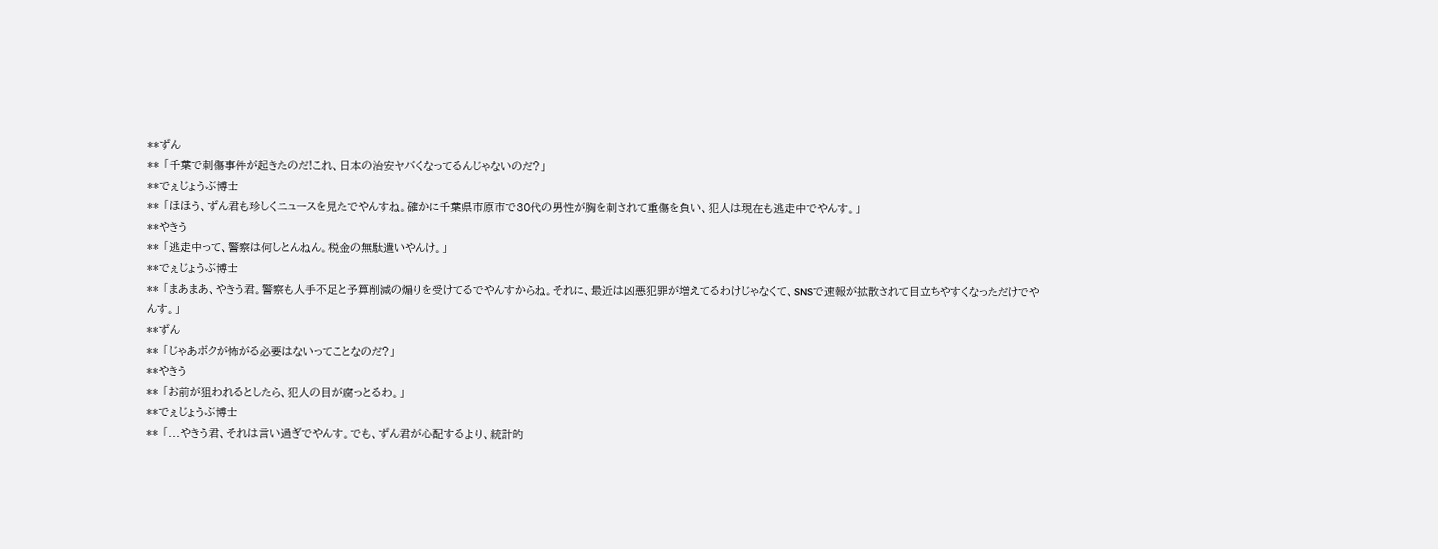**ずん
** 「千葉で刺傷事件が起きたのだ!これ、日本の治安ヤバくなってるんじゃないのだ?」
**でぇじょうぶ博士
** 「ほほう、ずん君も珍しくニュースを見たでやんすね。確かに千葉県市原市で30代の男性が胸を刺されて重傷を負い、犯人は現在も逃走中でやんす。」
**やきう
** 「逃走中って、警察は何しとんねん。税金の無駄遣いやんけ。」
**でぇじょうぶ博士
** 「まあまあ、やきう君。警察も人手不足と予算削減の煽りを受けてるでやんすからね。それに、最近は凶悪犯罪が増えてるわけじゃなくて、SNSで速報が拡散されて目立ちやすくなっただけでやんす。」
**ずん
** 「じゃあボクが怖がる必要はないってことなのだ?」
**やきう
** 「お前が狙われるとしたら、犯人の目が腐っとるわ。」
**でぇじょうぶ博士
** 「...やきう君、それは言い過ぎでやんす。でも、ずん君が心配するより、統計的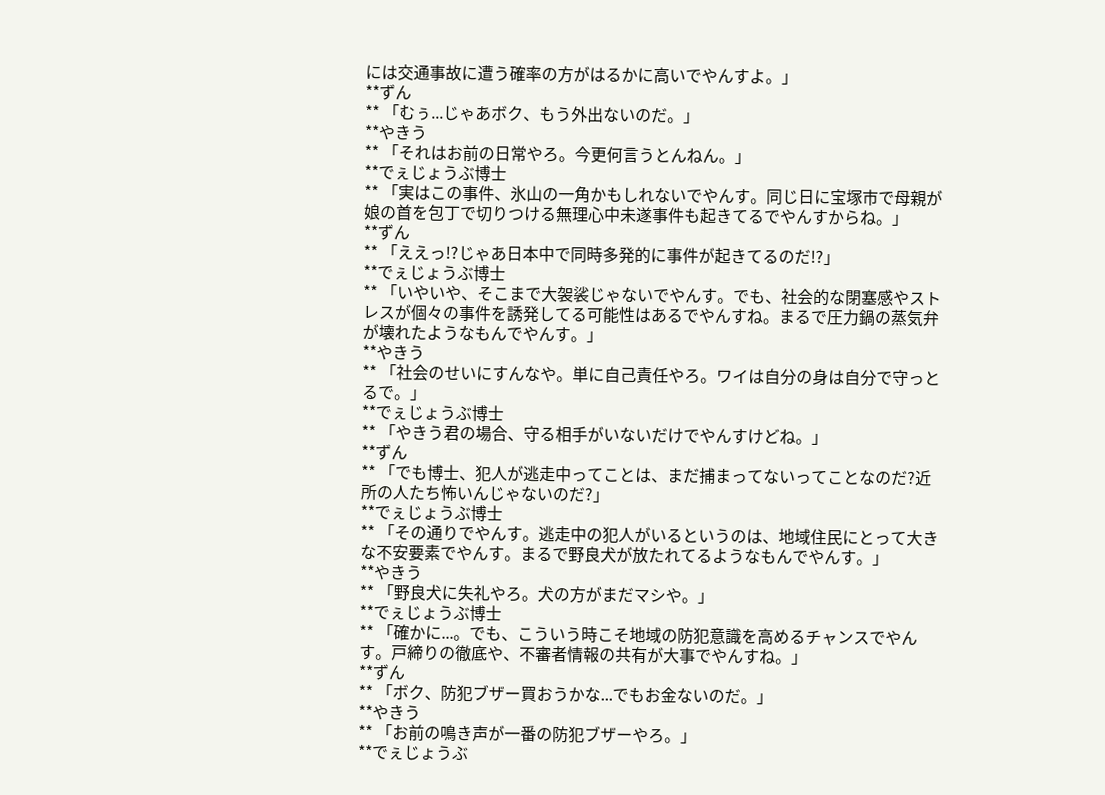には交通事故に遭う確率の方がはるかに高いでやんすよ。」
**ずん
** 「むぅ...じゃあボク、もう外出ないのだ。」
**やきう
** 「それはお前の日常やろ。今更何言うとんねん。」
**でぇじょうぶ博士
** 「実はこの事件、氷山の一角かもしれないでやんす。同じ日に宝塚市で母親が娘の首を包丁で切りつける無理心中未遂事件も起きてるでやんすからね。」
**ずん
** 「ええっ!?じゃあ日本中で同時多発的に事件が起きてるのだ!?」
**でぇじょうぶ博士
** 「いやいや、そこまで大袈裟じゃないでやんす。でも、社会的な閉塞感やストレスが個々の事件を誘発してる可能性はあるでやんすね。まるで圧力鍋の蒸気弁が壊れたようなもんでやんす。」
**やきう
** 「社会のせいにすんなや。単に自己責任やろ。ワイは自分の身は自分で守っとるで。」
**でぇじょうぶ博士
** 「やきう君の場合、守る相手がいないだけでやんすけどね。」
**ずん
** 「でも博士、犯人が逃走中ってことは、まだ捕まってないってことなのだ?近所の人たち怖いんじゃないのだ?」
**でぇじょうぶ博士
** 「その通りでやんす。逃走中の犯人がいるというのは、地域住民にとって大きな不安要素でやんす。まるで野良犬が放たれてるようなもんでやんす。」
**やきう
** 「野良犬に失礼やろ。犬の方がまだマシや。」
**でぇじょうぶ博士
** 「確かに...。でも、こういう時こそ地域の防犯意識を高めるチャンスでやんす。戸締りの徹底や、不審者情報の共有が大事でやんすね。」
**ずん
** 「ボク、防犯ブザー買おうかな...でもお金ないのだ。」
**やきう
** 「お前の鳴き声が一番の防犯ブザーやろ。」
**でぇじょうぶ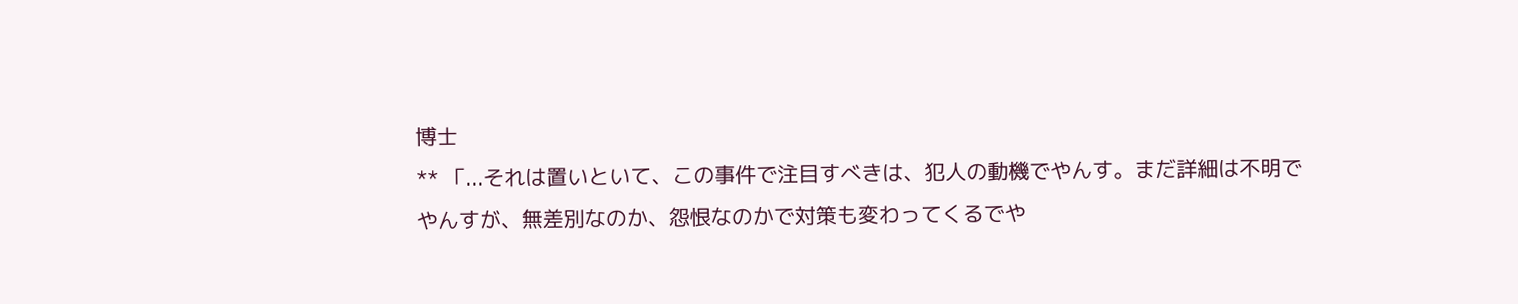博士
** 「...それは置いといて、この事件で注目すべきは、犯人の動機でやんす。まだ詳細は不明でやんすが、無差別なのか、怨恨なのかで対策も変わってくるでや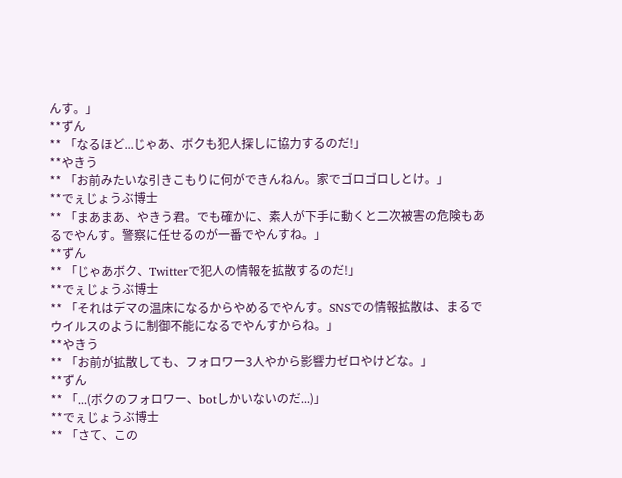んす。」
**ずん
** 「なるほど...じゃあ、ボクも犯人探しに協力するのだ!」
**やきう
** 「お前みたいな引きこもりに何ができんねん。家でゴロゴロしとけ。」
**でぇじょうぶ博士
** 「まあまあ、やきう君。でも確かに、素人が下手に動くと二次被害の危険もあるでやんす。警察に任せるのが一番でやんすね。」
**ずん
** 「じゃあボク、Twitterで犯人の情報を拡散するのだ!」
**でぇじょうぶ博士
** 「それはデマの温床になるからやめるでやんす。SNSでの情報拡散は、まるでウイルスのように制御不能になるでやんすからね。」
**やきう
** 「お前が拡散しても、フォロワー3人やから影響力ゼロやけどな。」
**ずん
** 「...(ボクのフォロワー、botしかいないのだ...)」
**でぇじょうぶ博士
** 「さて、この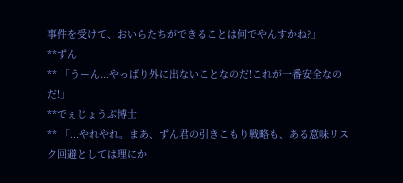事件を受けて、おいらたちができることは何でやんすかね?」
**ずん
** 「うーん...やっぱり外に出ないことなのだ!これが一番安全なのだ!」
**でぇじょうぶ博士
** 「...やれやれ。まあ、ずん君の引きこもり戦略も、ある意味リスク回避としては理にか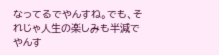なってるでやんすね。でも、それじゃ人生の楽しみも半減でやんす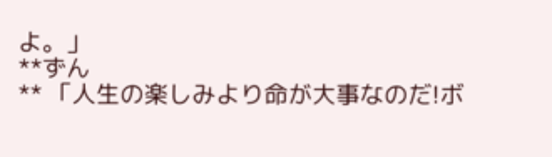よ。」
**ずん
** 「人生の楽しみより命が大事なのだ!ボ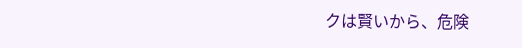クは賢いから、危険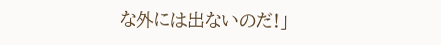な外には出ないのだ!」